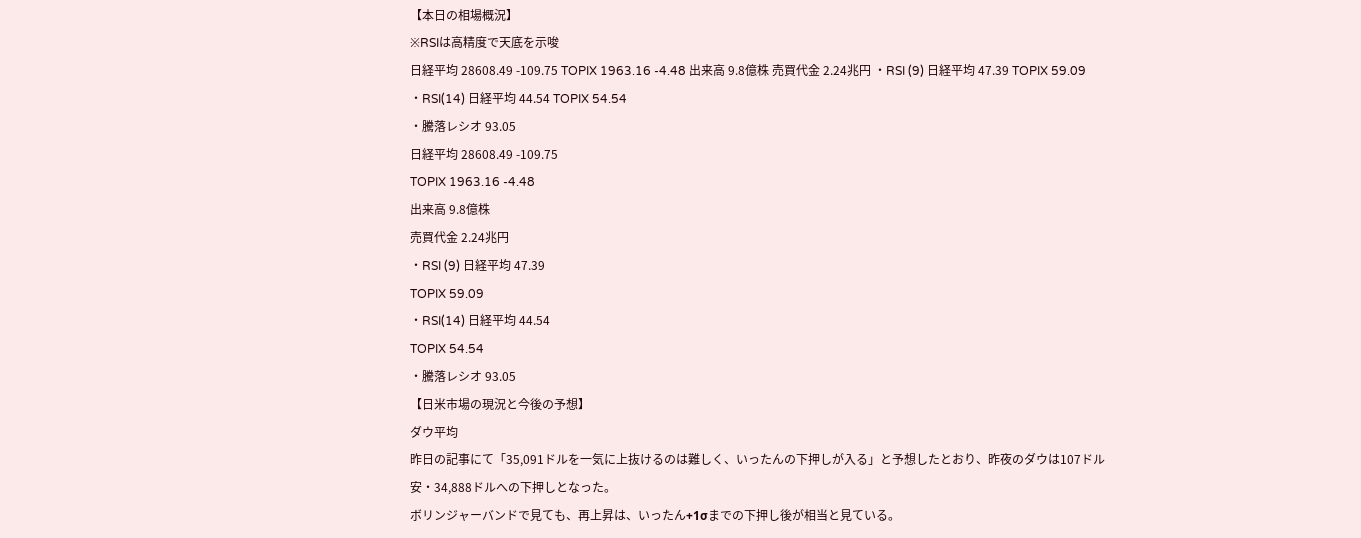【本日の相場概況】
※RSIは高精度で天底を示唆
日経平均 28608.49 -109.75 TOPIX 1963.16 -4.48 出来高 9.8億株 売買代金 2.24兆円 ・RSI (9) 日経平均 47.39 TOPIX 59.09 ・RSI(14) 日経平均 44.54 TOPIX 54.54
・騰落レシオ 93.05
日経平均 28608.49 -109.75
TOPIX 1963.16 -4.48
出来高 9.8億株
売買代金 2.24兆円
・RSI (9) 日経平均 47.39
TOPIX 59.09
・RSI(14) 日経平均 44.54
TOPIX 54.54
・騰落レシオ 93.05
【日米市場の現況と今後の予想】
ダウ平均
昨日の記事にて「35,091ドルを一気に上抜けるのは難しく、いったんの下押しが入る」と予想したとおり、昨夜のダウは107ドル安・34,888ドルへの下押しとなった。
ボリンジャーバンドで見ても、再上昇は、いったん+1σまでの下押し後が相当と見ている。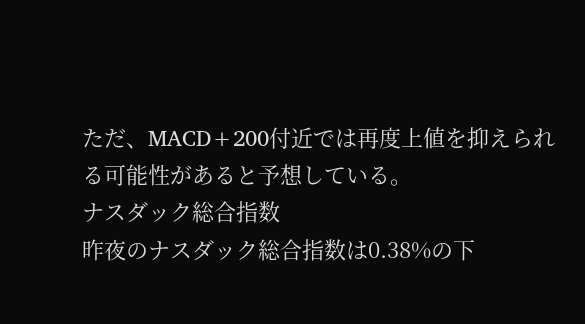ただ、MACD+200付近では再度上値を抑えられる可能性があると予想している。
ナスダック総合指数
昨夜のナスダック総合指数は0.38%の下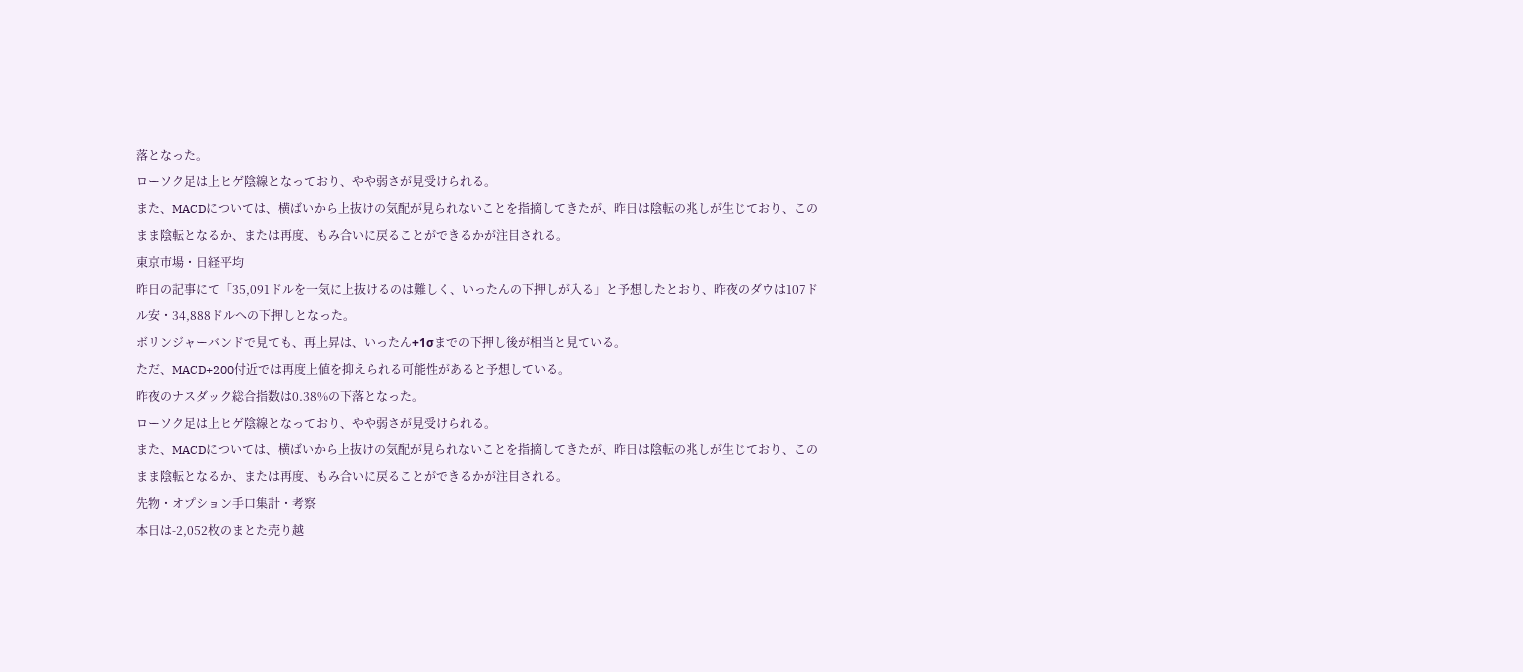落となった。
ローソク足は上ヒゲ陰線となっており、やや弱さが見受けられる。
また、MACDについては、横ばいから上抜けの気配が見られないことを指摘してきたが、昨日は陰転の兆しが生じており、このまま陰転となるか、または再度、もみ合いに戻ることができるかが注目される。
東京市場・日経平均
昨日の記事にて「35,091ドルを一気に上抜けるのは難しく、いったんの下押しが入る」と予想したとおり、昨夜のダウは107ドル安・34,888ドルへの下押しとなった。
ボリンジャーバンドで見ても、再上昇は、いったん+1σまでの下押し後が相当と見ている。
ただ、MACD+200付近では再度上値を抑えられる可能性があると予想している。
昨夜のナスダック総合指数は0.38%の下落となった。
ローソク足は上ヒゲ陰線となっており、やや弱さが見受けられる。
また、MACDについては、横ばいから上抜けの気配が見られないことを指摘してきたが、昨日は陰転の兆しが生じており、このまま陰転となるか、または再度、もみ合いに戻ることができるかが注目される。
先物・オプション手口集計・考察
本日は-2,052枚のまとた売り越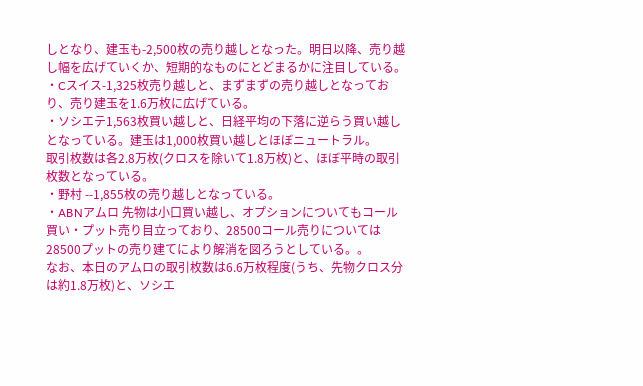しとなり、建玉も-2,500枚の売り越しとなった。明日以降、売り越し幅を広げていくか、短期的なものにとどまるかに注目している。
・Cスイス-1,325枚売り越しと、まずまずの売り越しとなっており、売り建玉を1.6万枚に広げている。
・ソシエテ1,563枚買い越しと、日経平均の下落に逆らう買い越しとなっている。建玉は1,000枚買い越しとほぼニュートラル。
取引枚数は各2.8万枚(クロスを除いて1.8万枚)と、ほぼ平時の取引枚数となっている。
・野村 --1,855枚の売り越しとなっている。
・ABNアムロ 先物は小口買い越し、オプションについてもコール買い・プット売り目立っており、28500コール売りについては28500プットの売り建てにより解消を図ろうとしている。。
なお、本日のアムロの取引枚数は6.6万枚程度(うち、先物クロス分は約1.8万枚)と、ソシエ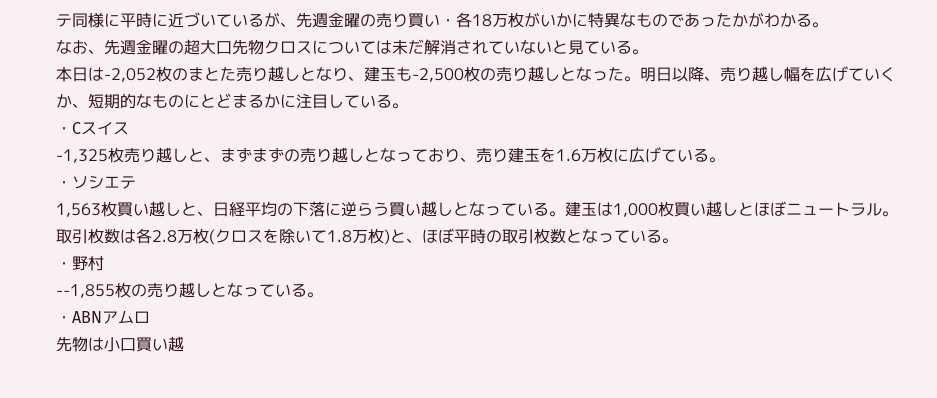テ同様に平時に近づいているが、先週金曜の売り買い・各18万枚がいかに特異なものであったかがわかる。
なお、先週金曜の超大口先物クロスについては未だ解消されていないと見ている。
本日は-2,052枚のまとた売り越しとなり、建玉も-2,500枚の売り越しとなった。明日以降、売り越し幅を広げていくか、短期的なものにとどまるかに注目している。
・Cスイス
-1,325枚売り越しと、まずまずの売り越しとなっており、売り建玉を1.6万枚に広げている。
・ソシエテ
1,563枚買い越しと、日経平均の下落に逆らう買い越しとなっている。建玉は1,000枚買い越しとほぼニュートラル。
取引枚数は各2.8万枚(クロスを除いて1.8万枚)と、ほぼ平時の取引枚数となっている。
・野村
--1,855枚の売り越しとなっている。
・ABNアムロ
先物は小口買い越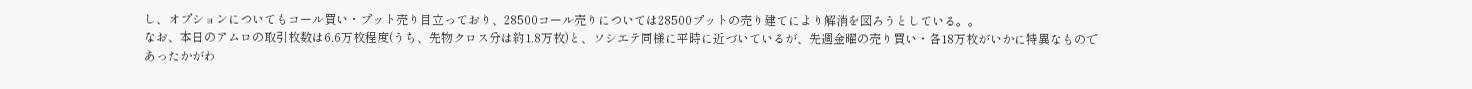し、オプションについてもコール買い・プット売り目立っており、28500コール売りについては28500プットの売り建てにより解消を図ろうとしている。。
なお、本日のアムロの取引枚数は6.6万枚程度(うち、先物クロス分は約1.8万枚)と、ソシエテ同様に平時に近づいているが、先週金曜の売り買い・各18万枚がいかに特異なものであったかがわ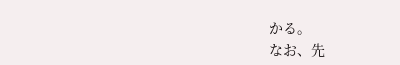かる。
なお、先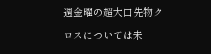週金曜の超大口先物クロスについては未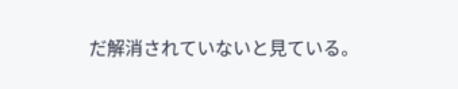だ解消されていないと見ている。